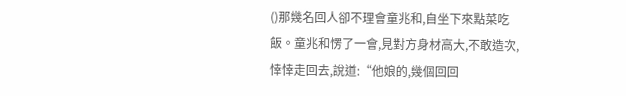()那幾名回人卻不理會童兆和,自坐下來點菜吃飯。童兆和愣了一會,見對方身材高大,不敢造次,悻悻走回去,說道:“他娘的,幾個回回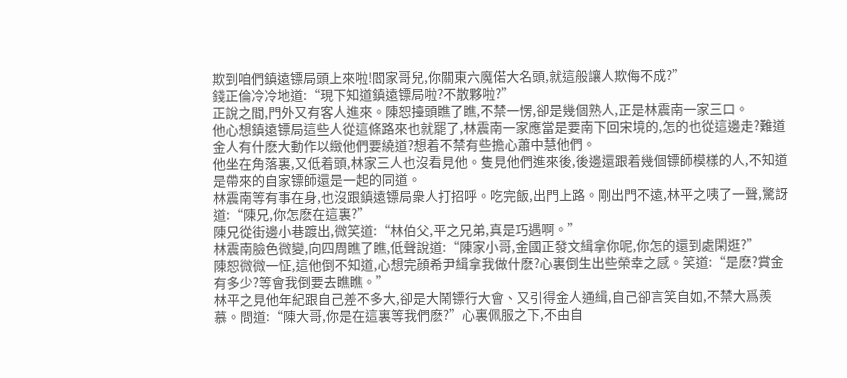欺到咱們鎮遠镖局頭上來啦!閻家哥兒,你關東六魔偌大名頭,就這般讓人欺侮不成?”
錢正倫冷冷地道:“現下知道鎮遠镖局啦?不散夥啦?”
正說之間,門外又有客人進來。陳恕擡頭瞧了瞧,不禁一愣,卻是幾個熟人,正是林震南一家三口。
他心想鎮遠镖局這些人從這條路來也就罷了,林震南一家應當是要南下回宋境的,怎的也從這邊走?難道金人有什麽大動作以緻他們要繞道?想着不禁有些擔心蕭中慧他們。
他坐在角落裏,又低着頭,林家三人也沒看見他。隻見他們進來後,後邊還跟着幾個镖師模樣的人,不知道是帶來的自家镖師還是一起的同道。
林震南等有事在身,也沒跟鎮遠镖局衆人打招呼。吃完飯,出門上路。剛出門不遠,林平之咦了一聲,驚訝道:“陳兄,你怎麽在這裏?”
陳兄從街邊小巷踱出,微笑道:“林伯父,平之兄弟,真是巧遇啊。”
林震南臉色微變,向四周瞧了瞧,低聲說道:“陳家小哥,金國正發文緝拿你呢,你怎的還到處閑逛?”
陳恕微微一怔,這他倒不知道,心想完顔希尹緝拿我做什麽?心裏倒生出些榮幸之感。笑道:“是麽?賞金有多少?等會我倒要去瞧瞧。”
林平之見他年紀跟自己差不多大,卻是大鬧镖行大會、又引得金人通緝,自己卻言笑自如,不禁大爲羨慕。問道:“陳大哥,你是在這裏等我們麽?”心裏佩服之下,不由自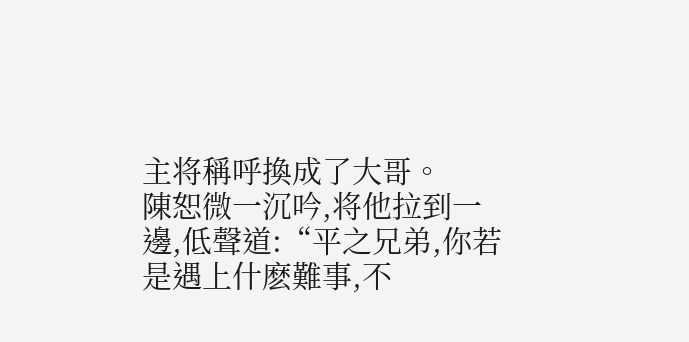主将稱呼換成了大哥。
陳恕微一沉吟,将他拉到一邊,低聲道:“平之兄弟,你若是遇上什麽難事,不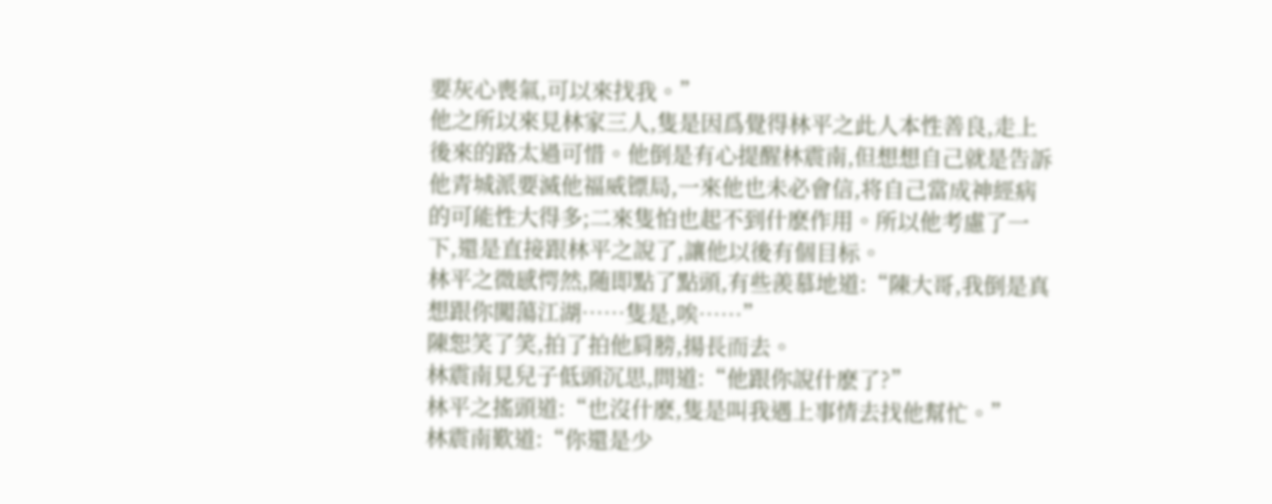要灰心喪氣,可以來找我。”
他之所以來見林家三人,隻是因爲覺得林平之此人本性善良,走上後來的路太過可惜。他倒是有心提醒林震南,但想想自己就是告訴他青城派要滅他福威镖局,一來他也未必會信,将自己當成神經病的可能性大得多;二來隻怕也起不到什麽作用。所以他考慮了一下,還是直接跟林平之說了,讓他以後有個目标。
林平之微感愕然,随即點了點頭,有些羨慕地道:“陳大哥,我倒是真想跟你闖蕩江湖……隻是,唉……”
陳恕笑了笑,拍了拍他肩膀,揚長而去。
林震南見兒子低頭沉思,問道:“他跟你說什麽了?”
林平之搖頭道:“也沒什麽,隻是叫我遇上事情去找他幫忙。”
林震南歎道:“你還是少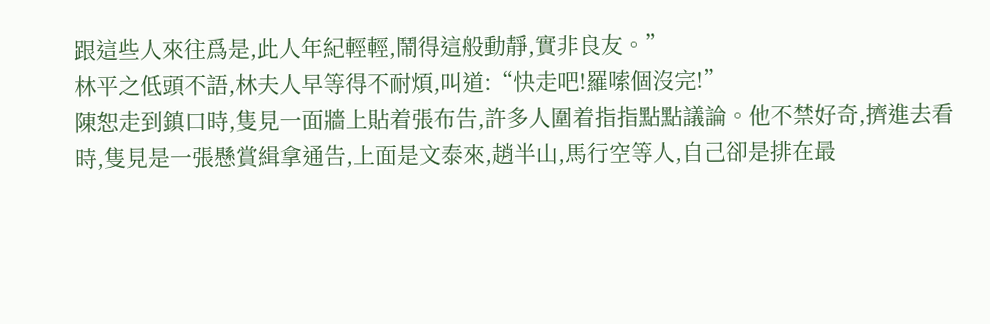跟這些人來往爲是,此人年紀輕輕,鬧得這般動靜,實非良友。”
林平之低頭不語,林夫人早等得不耐煩,叫道:“快走吧!羅嗦個沒完!”
陳恕走到鎮口時,隻見一面牆上貼着張布告,許多人圍着指指點點議論。他不禁好奇,擠進去看時,隻見是一張懸賞緝拿通告,上面是文泰來,趙半山,馬行空等人,自己卻是排在最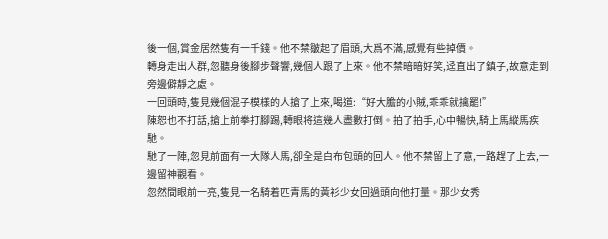後一個,賞金居然隻有一千錢。他不禁皺起了眉頭,大爲不滿,感覺有些掉價。
轉身走出人群,忽聽身後腳步聲響,幾個人跟了上來。他不禁暗暗好笑,迳直出了鎮子,故意走到旁邊僻靜之處。
一回頭時,隻見幾個混子模樣的人搶了上來,喝道:“好大膽的小賊,乖乖就擒罷!”
陳恕也不打話,搶上前拳打腳踢,轉眼将這幾人盡數打倒。拍了拍手,心中暢快,騎上馬縱馬疾馳。
馳了一陣,忽見前面有一大隊人馬,卻全是白布包頭的回人。他不禁留上了意,一路趕了上去,一邊留神觀看。
忽然間眼前一亮,隻見一名騎着匹青馬的黃衫少女回過頭向他打量。那少女秀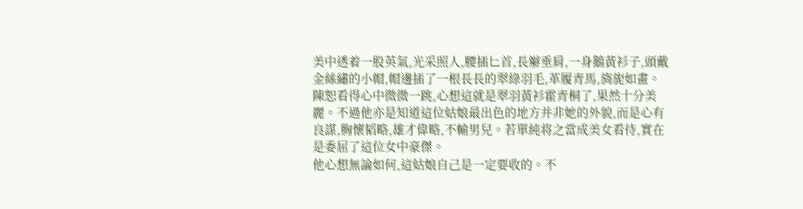美中透着一股英氣,光采照人,腰插匕首,長辮垂肩,一身鵝黃衫子,頭戴金絲繡的小帽,帽邊插了一根長長的翠綠羽毛,革履青馬,旖旎如畫。
陳恕看得心中微微一跳,心想這就是翠羽黃衫霍青桐了,果然十分美麗。不過他亦是知道這位姑娘最出色的地方并非她的外貌,而是心有良謀,胸懷韬略,雄才偉略,不輸男兒。若單純将之當成美女看待,實在是委屈了這位女中豪傑。
他心想無論如何,這姑娘自己是一定要收的。不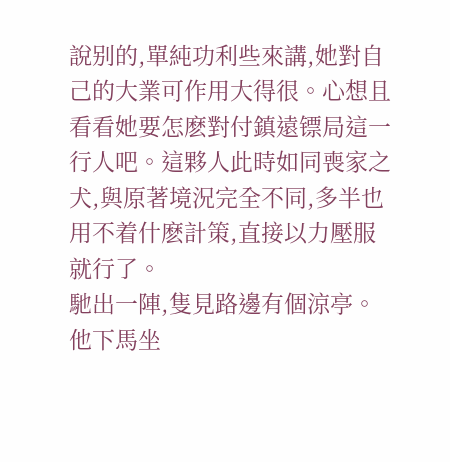說别的,單純功利些來講,她對自己的大業可作用大得很。心想且看看她要怎麽對付鎮遠镖局這一行人吧。這夥人此時如同喪家之犬,與原著境況完全不同,多半也用不着什麽計策,直接以力壓服就行了。
馳出一陣,隻見路邊有個涼亭。他下馬坐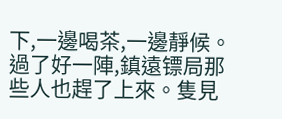下,一邊喝茶,一邊靜候。
過了好一陣,鎮遠镖局那些人也趕了上來。隻見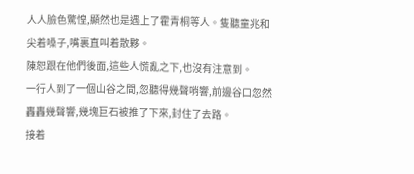人人臉色驚惶,顯然也是遇上了霍青桐等人。隻聽童兆和尖着嗓子,嘴裏直叫着散夥。
陳恕跟在他們後面,這些人慌亂之下,也沒有注意到。
一行人到了一個山谷之間,忽聽得幾聲哨響,前邊谷口忽然轟轟幾聲響,幾塊巨石被推了下來,封住了去路。
接着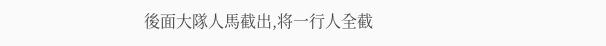後面大隊人馬截出,将一行人全截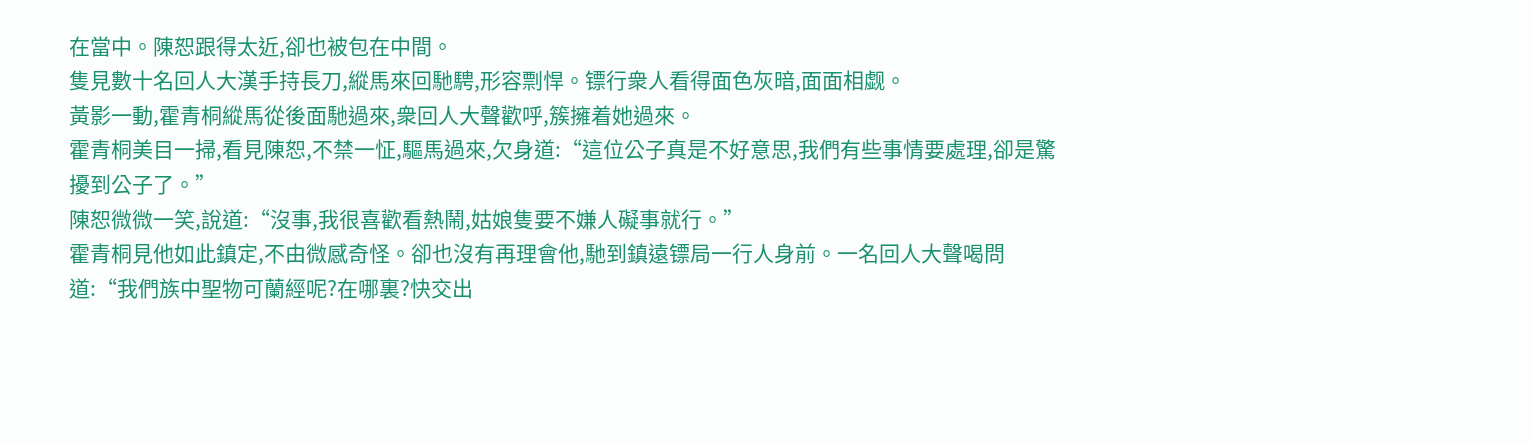在當中。陳恕跟得太近,卻也被包在中間。
隻見數十名回人大漢手持長刀,縱馬來回馳騁,形容剽悍。镖行衆人看得面色灰暗,面面相觑。
黃影一動,霍青桐縱馬從後面馳過來,衆回人大聲歡呼,簇擁着她過來。
霍青桐美目一掃,看見陳恕,不禁一怔,驅馬過來,欠身道:“這位公子真是不好意思,我們有些事情要處理,卻是驚擾到公子了。”
陳恕微微一笑,說道:“沒事,我很喜歡看熱鬧,姑娘隻要不嫌人礙事就行。”
霍青桐見他如此鎮定,不由微感奇怪。卻也沒有再理會他,馳到鎮遠镖局一行人身前。一名回人大聲喝問道:“我們族中聖物可蘭經呢?在哪裏?快交出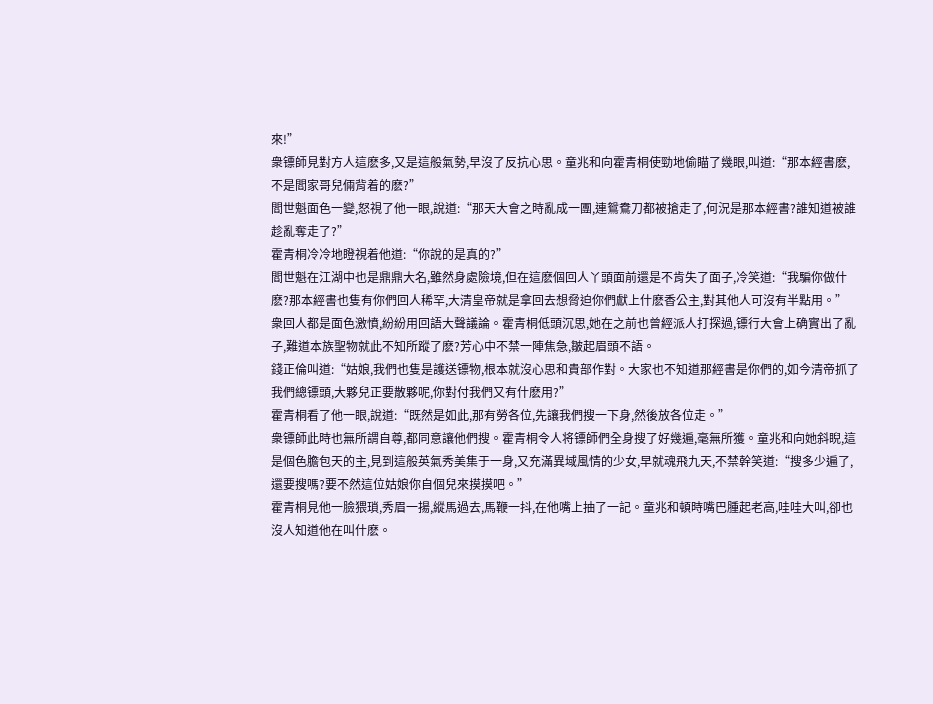來!”
衆镖師見對方人這麽多,又是這般氣勢,早沒了反抗心思。童兆和向霍青桐使勁地偷瞄了幾眼,叫道:“那本經書麽,不是閻家哥兒倆背着的麽?”
閻世魁面色一變,怒視了他一眼,說道:“那天大會之時亂成一團,連鴛鴦刀都被搶走了,何況是那本經書?誰知道被誰趁亂奪走了?”
霍青桐冷冷地瞪視着他道:“你說的是真的?”
閻世魁在江湖中也是鼎鼎大名,雖然身處險境,但在這麽個回人丫頭面前還是不肯失了面子,冷笑道:“我騙你做什麽?那本經書也隻有你們回人稀罕,大清皇帝就是拿回去想脅迫你們獻上什麽香公主,對其他人可沒有半點用。”
衆回人都是面色激憤,紛紛用回語大聲議論。霍青桐低頭沉思,她在之前也曾經派人打探過,镖行大會上确實出了亂子,難道本族聖物就此不知所蹤了麽?芳心中不禁一陣焦急,皺起眉頭不語。
錢正倫叫道:“姑娘,我們也隻是護送镖物,根本就沒心思和貴部作對。大家也不知道那經書是你們的,如今清帝抓了我們總镖頭,大夥兒正要散夥呢,你對付我們又有什麽用?”
霍青桐看了他一眼,說道:“既然是如此,那有勞各位,先讓我們搜一下身,然後放各位走。”
衆镖師此時也無所謂自尊,都同意讓他們搜。霍青桐令人将镖師們全身搜了好幾遍,毫無所獲。童兆和向她斜睨,這是個色膽包天的主,見到這般英氣秀美集于一身,又充滿異域風情的少女,早就魂飛九天,不禁幹笑道:“搜多少遍了,還要搜嗎?要不然這位姑娘你自個兒來摸摸吧。”
霍青桐見他一臉猥瑣,秀眉一揚,縱馬過去,馬鞭一抖,在他嘴上抽了一記。童兆和頓時嘴巴腫起老高,哇哇大叫,卻也沒人知道他在叫什麽。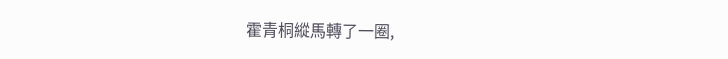霍青桐縱馬轉了一圈,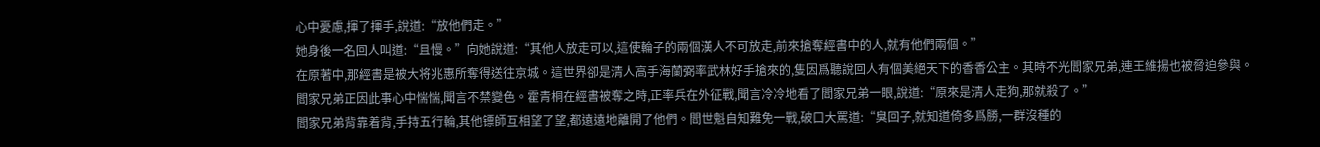心中憂慮,揮了揮手,說道:“放他們走。”
她身後一名回人叫道:“且慢。”向她說道:“其他人放走可以,這使輪子的兩個漢人不可放走,前來搶奪經書中的人,就有他們兩個。”
在原著中,那經書是被大将兆惠所奪得送往京城。這世界卻是清人高手海蘭弼率武林好手搶來的,隻因爲聽說回人有個美絕天下的香香公主。其時不光閻家兄弟,連王維揚也被脅迫參與。
閻家兄弟正因此事心中惴惴,聞言不禁變色。霍青桐在經書被奪之時,正率兵在外征戰,聞言冷冷地看了閻家兄弟一眼,說道:“原來是清人走狗,那就殺了。”
閻家兄弟背靠着背,手持五行輪,其他镖師互相望了望,都遠遠地離開了他們。閻世魁自知難免一戰,破口大罵道:“臭回子,就知道倚多爲勝,一群沒種的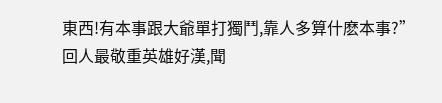東西!有本事跟大爺單打獨鬥,靠人多算什麽本事?”
回人最敬重英雄好漢,聞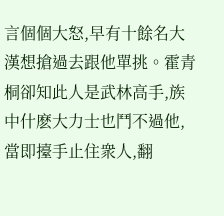言個個大怒,早有十餘名大漢想搶過去跟他單挑。霍青桐卻知此人是武林高手,族中什麽大力士也鬥不過他,當即擡手止住衆人,翻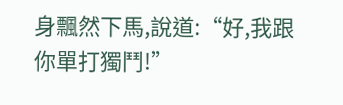身飄然下馬,說道:“好,我跟你單打獨鬥!”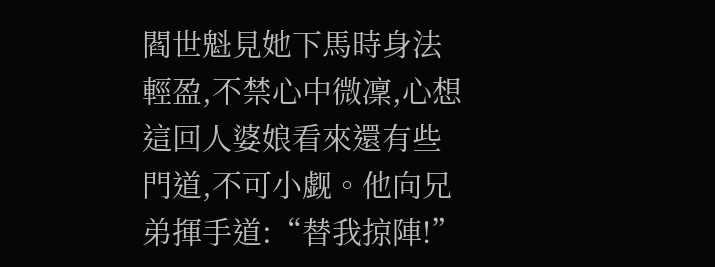閻世魁見她下馬時身法輕盈,不禁心中微凜,心想這回人婆娘看來還有些門道,不可小觑。他向兄弟揮手道:“替我掠陣!”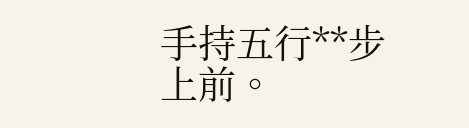手持五行**步上前。